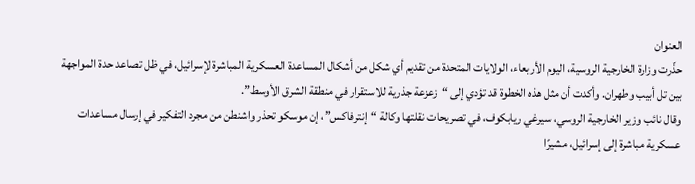العنوان
حذّرت وزارة الخارجية الروسية، اليوم الأربعاء، الولايات المتحدة من تقديم أي شكل من أشكال المساعدة العسكرية المباشرة لإسرائيل، في ظل تصاعد حدة المواجهة بين تل أبيب وطهران. وأكدت أن مثل هذه الخطوة قد تؤدي إلى “زعزعة جذرية للاستقرار في منطقة الشرق الأوسط”.
وقال نائب وزير الخارجية الروسي، سيرغي ريابكوف، في تصريحات نقلتها وكالة “إنترفاكس”، إن موسكو تحذر واشنطن من مجرد التفكير في إرسال مساعدات عسكرية مباشرة إلى إسرائيل، مشيرًا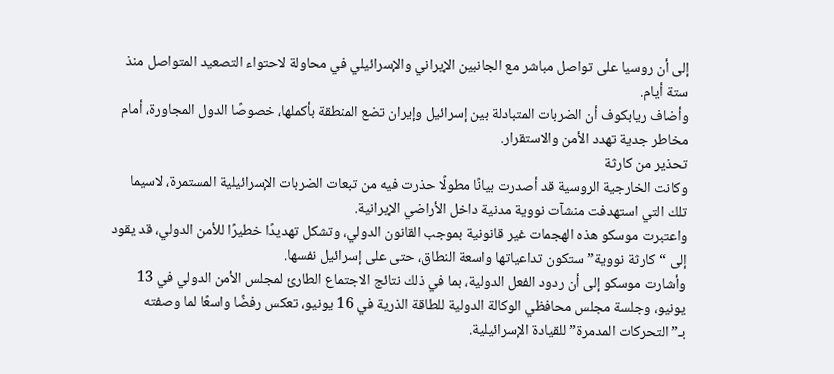إلى أن روسيا على تواصل مباشر مع الجانبين الإيراني والإسرائيلي في محاولة لاحتواء التصعيد المتواصل منذ ستة أيام.
وأضاف ريابكوف أن الضربات المتبادلة بين إسرائيل وإيران تضع المنطقة بأكملها، خصوصًا الدول المجاورة، أمام مخاطر جدية تهدد الأمن والاستقرار.
تحذير من كارثة
وكانت الخارجية الروسية قد أصدرت بيانًا مطولًا حذرت فيه من تبعات الضربات الإسرائيلية المستمرة، لاسيما تلك التي استهدفت منشآت نووية مدنية داخل الأراضي الإيرانية.
واعتبرت موسكو هذه الهجمات غير قانونية بموجب القانون الدولي، وتشكل تهديدًا خطيرًا للأمن الدولي، قد يقود إلى “كارثة نووية” ستكون تداعياتها واسعة النطاق، حتى على إسرائيل نفسها.
وأشارت موسكو إلى أن ردود الفعل الدولية، بما في ذلك نتائج الاجتماع الطارئ لمجلس الأمن الدولي في 13 يونيو، وجلسة مجلس محافظي الوكالة الدولية للطاقة الذرية في 16 يونيو، تعكس رفضًا واسعًا لما وصفته بـ”التحركات المدمرة” للقيادة الإسرائيلية.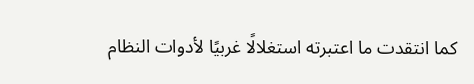كما انتقدت ما اعتبرته استغلالًا غربيًا لأدوات النظام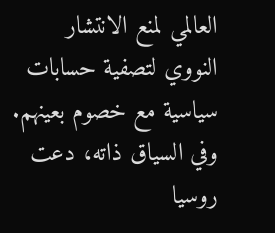العالمي لمنع الانتشار النووي لتصفية حسابات سياسية مع خصوم بعينهم.
وفي السياق ذاته، دعت روسيا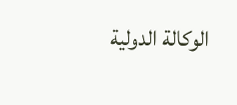الوكالة الدولية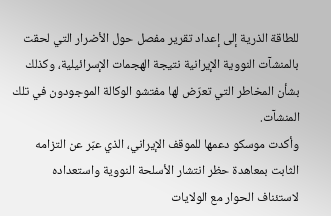للطاقة الذرية إلى إعداد تقرير مفصل حول الأضرار التي لحقت بالمنشآت النووية الإيرانية نتيجة الهجمات الإسرائيلية، وكذلك بشأن المخاطر التي تعرّض لها مفتشو الوكالة الموجودون في تلك المنشآت.
وأكدت موسكو دعمها للموقف الإيراني، الذي عبّر عن التزامه الثابت بمعاهدة حظر انتشار الأسلحة النووية واستعداده لاستئناف الحوار مع الولايات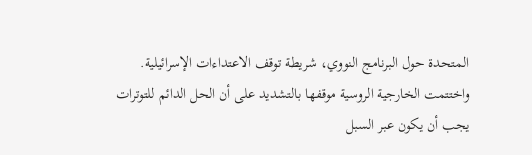المتحدة حول البرنامج النووي، شريطة توقف الاعتداءات الإسرائيلية.
واختتمت الخارجية الروسية موقفها بالتشديد على أن الحل الدائم للتوترات يجب أن يكون عبر السبل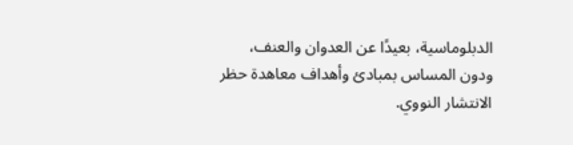الدبلوماسية، بعيدًا عن العدوان والعنف، ودون المساس بمبادئ وأهداف معاهدة حظر الانتشار النووي.